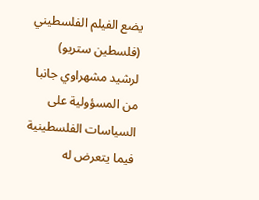يضع الفيلم الفلسطيني (فلسطين ستريو) لرشيد مشهراوي جانبا من المسؤولية على السياسات الفلسطينية فيما يتعرض له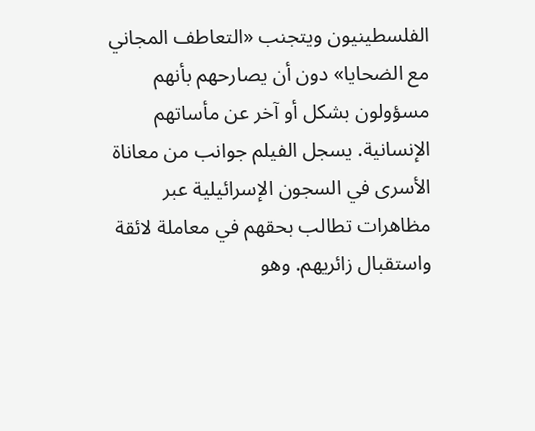الفلسطينيون ويتجنب «التعاطف المجاني مع الضحايا» دون أن يصارحهم بأنهم مسؤولون بشكل أو آخر عن مأساتهم الإنسانية. يسجل الفيلم جوانب من معاناة الأسرى في السجون الإسرائيلية عبر مظاهرات تطالب بحقهم في معاملة لائقة واستقبال زائريهم. وهو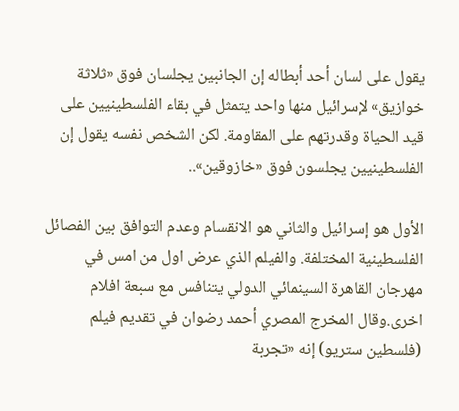يقول على لسان أحد أبطاله إن الجانبين يجلسان فوق «ثلاثة خوازيق» لإسرائيل منها واحد يتمثل في بقاء الفلسطينيين على قيد الحياة وقدرتهم على المقاومة. لكن الشخص نفسه يقول إن الفلسطينيين يجلسون فوق «خازوقين»..

الأول هو إسرائيل والثاني هو الانقسام وعدم التوافق بين الفصائل الفلسطينية المختلفة. والفيلم الذي عرض اول من امس في مهرجان القاهرة السينمائي الدولي يتنافس مع سبعة افلام اخرى.وقال المخرج المصري أحمد رضوان في تقديم فيلم (فلسطين ستريو) إنه «تجربة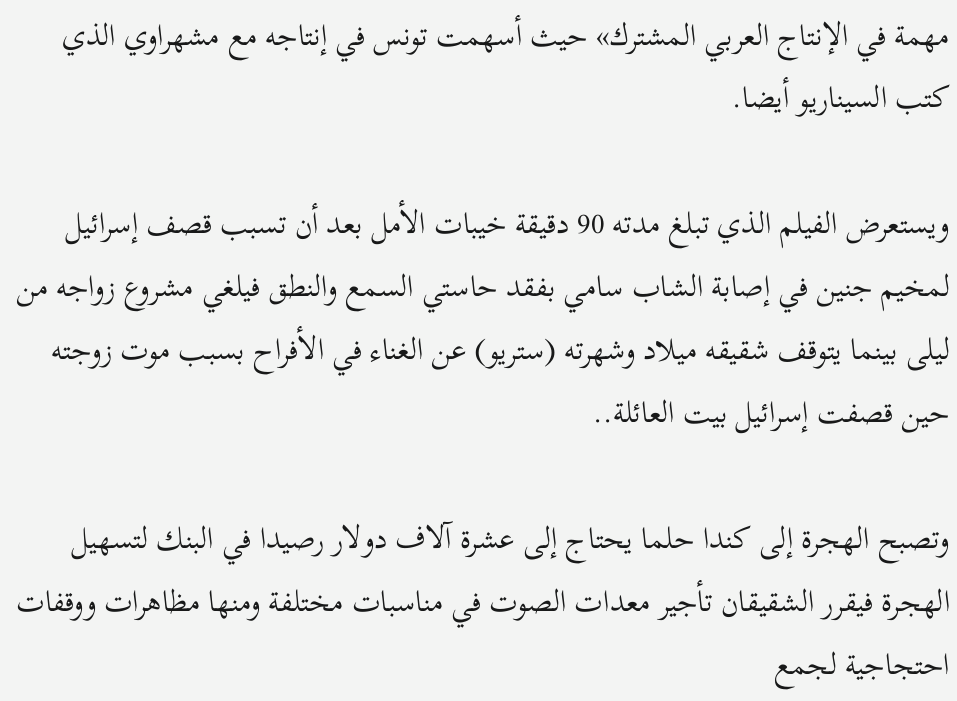مهمة في الإنتاج العربي المشترك» حيث أسهمت تونس في إنتاجه مع مشهراوي الذي كتب السيناريو أيضا.

ويستعرض الفيلم الذي تبلغ مدته 90 دقيقة خيبات الأمل بعد أن تسبب قصف إسرائيل لمخيم جنين في إصابة الشاب سامي بفقد حاستي السمع والنطق فيلغي مشروع زواجه من ليلى بينما يتوقف شقيقه ميلاد وشهرته (ستريو) عن الغناء في الأفراح بسبب موت زوجته حين قصفت إسرائيل بيت العائلة..

وتصبح الهجرة إلى كندا حلما يحتاج إلى عشرة آلاف دولار رصيدا في البنك لتسهيل الهجرة فيقرر الشقيقان تأجير معدات الصوت في مناسبات مختلفة ومنها مظاهرات ووقفات احتجاجية لجمع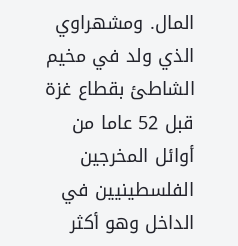المال. ومشهراوي الذي ولد في مخيم الشاطئ بقطاع غزة قبل 52 عاما من أوائل المخرجين الفلسطينيين في الداخل وهو أكثر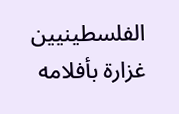الفلسطينيين غزارة بأفلامه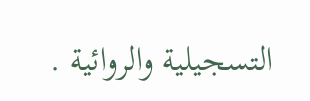التسجيلية والروائية .